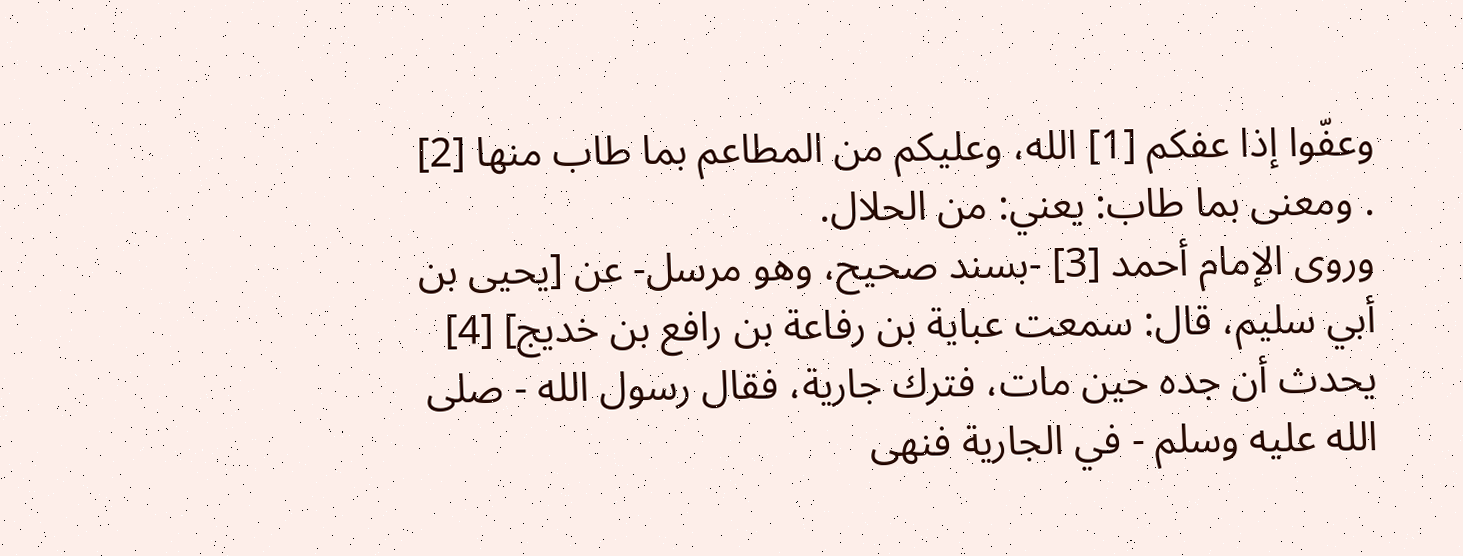وعفّوا إذا عفكم [1] الله، وعليكم من المطاعم بما طاب منها [2] . ومعنى بما طاب: يعني: من الحلال.
وروى الإمام أحمد [3] -بسند صحيح، وهو مرسل- عن [يحيى بن أبي سليم، قال: سمعت عباية بن رفاعة بن رافع بن خديج] [4] يحدث أن جده حين مات، فترك جارية، فقال رسول الله - صلى الله عليه وسلم - في الجارية فنهى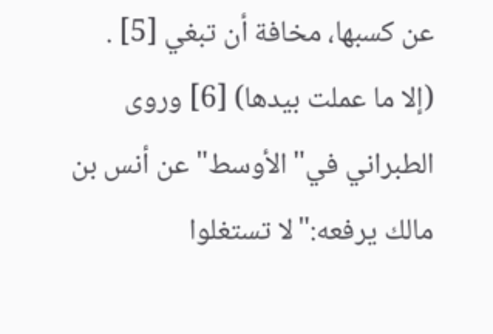عن كسبها، مخافة أن تبغي [5] .
(إلا ما عملت بيدها) [6] وروى الطبراني في"الأوسط"عن أنس بن مالك يرفعه:"لا تستغلوا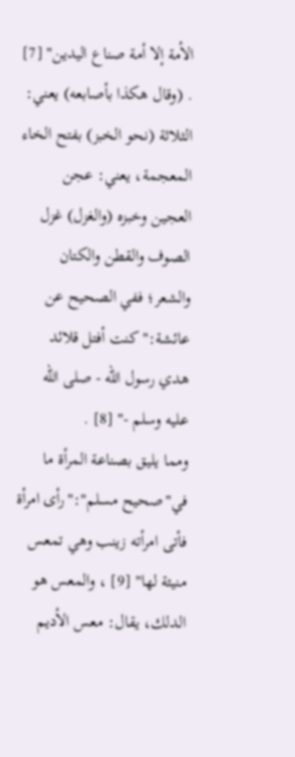الأمة إلا أمة صناع اليدين" [7] . (وقال هكذا بأصابعه) يعني: الثلاثة (نحو الخبز) بفتح الخاء المعجمة، يعني: عجن العجين وخبزه (والغزل) غزل الصوف والقطن والكتان والشعر؛ ففي الصحيح عن عائشة:"كنت أفتل قلائد هدي رسول الله - صلى الله عليه وسلم -" [8] .
ومما يليق بصناعة المرأة ما في"صحيح مسلم":"رأى امرأة فأتى امرأته زينب وهي تمعس منيئة لها" [9] ، والمعس هو الدلك، يقال: معس الأديم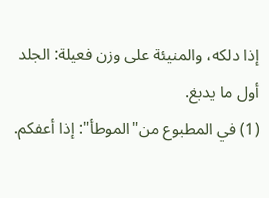إذا دلكه، والمنيئة على وزن فعيلة: الجلد أول ما يدبغ.
(1) في المطبوع من"الموطأ": إذا أعفكم.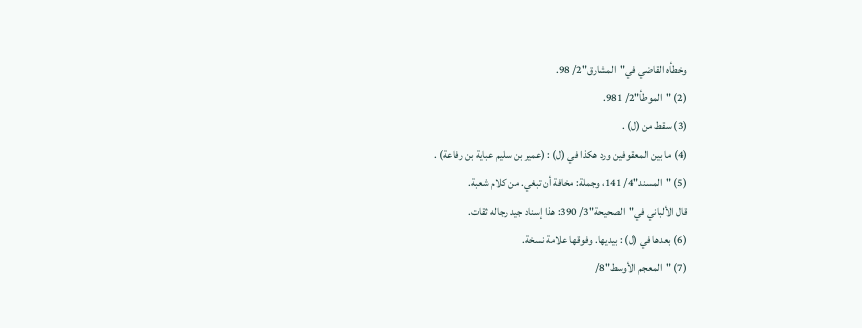وخطأه القاضي في"المشارق"2/ 98.
(2) "الموطأ"2/ 981.
(3) سقط من (ل) .
(4) ما بين المعقوفين ورد هكذا في (ل) : (عمير بن سليم عباية بن رفاعة) .
(5) "المسند"4/ 141، وجملة: مخافة أن تبغي. من كلام شعبة.
قال الألباني في"الصحيحة"3/ 390: هذا إسناد جيد رجاله ثقات.
(6) بعدها في (ل) : بيديها. وفوقها علامة نسخة.
(7) "المعجم الأوسط"8/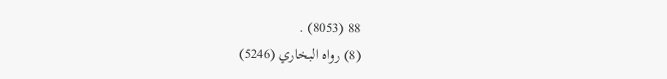88 (8053) .
(8) رواه البخاري (5246)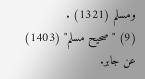ومسلم (1321) .
(9) "صحيح مسلم" (1403) عن جابر.